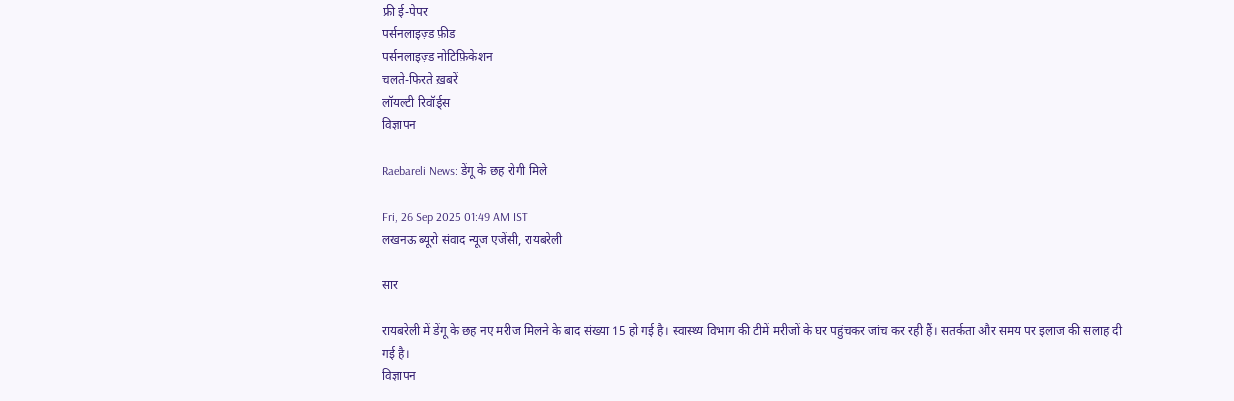फ्री ई-पेपर
पर्सनलाइज़्ड फ़ीड
पर्सनलाइज़्ड नोटिफ़िकेशन
चलते-फिरते ख़बरें
लॉयल्टी रिवॉर्ड्स
विज्ञापन

Raebareli News: डेंगू के छह रोगी मिले

Fri, 26 Sep 2025 01:49 AM IST
लखनऊ ब्यूरो संवाद न्यूज एजेंसी, रायबरेली

सार

रायबरेली में डेंगू के छह नए मरीज मिलने के बाद संख्या 15 हो गई है। स्वास्थ्य विभाग की टीमें मरीजों के घर पहुंचकर जांच कर रही हैं। सतर्कता और समय पर इलाज की सलाह दी गई है।
विज्ञापन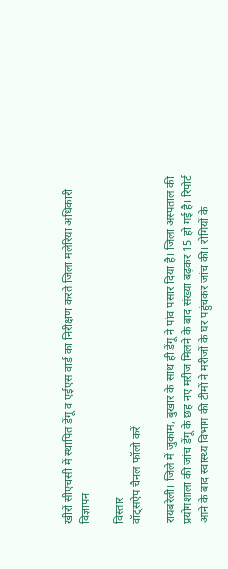खीरों सीएचसी में स्थापित डेंगू व एईएस वार्ड का निरीक्षण करते जिला मलेरिया अधिकारी
विज्ञापन

विस्तार
वॉट्सऐप चैनल फॉलो करें

रायबरेली। जिले में जुकाम, बुखार के साथ ही डेंगू ने पांव पसार दिया है। जिला अस्पताल की प्रयोगशाला की जांच डेंगू के छह नए मरीज मिलने के बाद संख्या बढ़कर 15 हो गई है। रिपोर्ट आने के बाद स्वास्थ्य विभाग की टीमों ने मरीजों के घर पहुंचकर जांच की। रोगियों के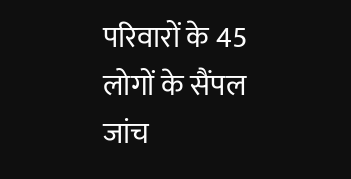परिवारों के 45 लोगों के सैंपल जांच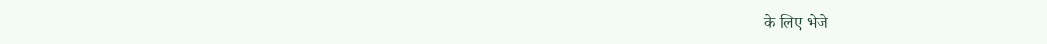के लिए भेजे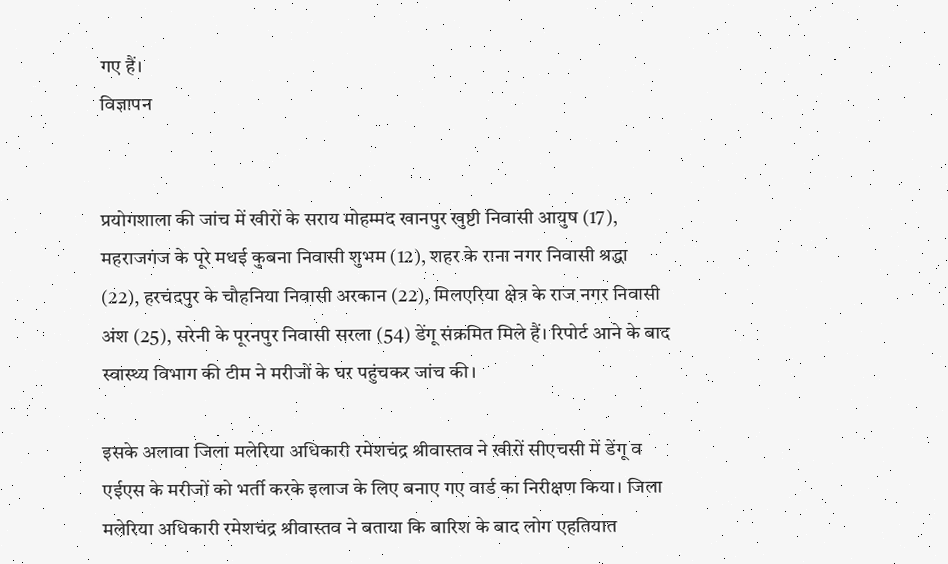गए हैं।
विज्ञापन


प्रयोगशाला की जांच में खीरों के सराय मोहम्मद खानपुर खुष्टी निवासी आयुष (17), महराजगंज के पूरे मधई कुबना निवासी शुभम (12), शहर के राना नगर निवासी श्रद्धा (22), हरचंदपुर के चौहनिया निवासी अरकान (22), मिलएरिया क्षेत्र के राज नगर निवासी अंश (25), सरेनी के पूरनपुर निवासी सरला (54) डेंगू संक्रमित मिले हैं। रिपोर्ट आने के बाद स्वास्थ्य विभाग की टीम ने मरीजों के घर पहुंचकर जांच की।

इसके अलावा जिला मलेरिया अधिकारी रमेशचंद्र श्रीवास्तव ने खीरों सीएचसी में डेंगू व एईएस के मरीजों को भर्ती करके इलाज के लिए बनाए गए वार्ड का निरीक्षण किया। जिला मलेरिया अधिकारी रमेशचंद्र श्रीवास्तव ने बताया कि बारिश के बाद लोग एहतियात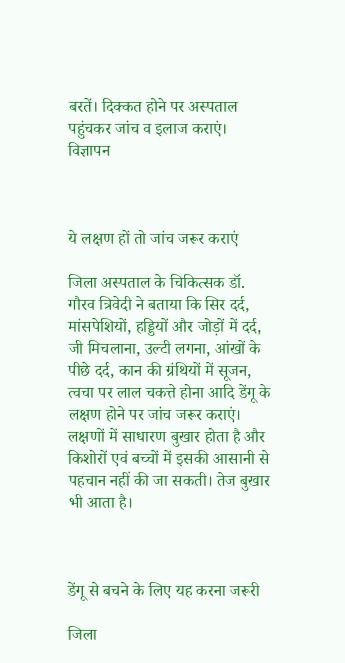बरतें। दिक्कत होने पर अस्पताल पहुंचकर जांच व इलाज कराएं।
विज्ञापन



ये लक्षण हों तो जांच जरूर कराएं

जिला अस्पताल के चिकित्सक डॉ. गौरव त्रिवेदी ने बताया कि सिर दर्द, मांसपेशियों, हड्डियों और जोड़ों में दर्द, जी मिचलाना, उल्टी लगना, आंखों के पीछे दर्द, कान की ग्रंथियों में सूजन, त्वचा पर लाल चकत्ते होना आदि डेंगू के लक्षण होने पर जांच जरूर कराएं। लक्षणों में साधारण बुखार होता है और किशोरों एवं बच्चों में इसकी आसानी से पहचान नहीं की जा सकती। तेज बुखार भी आता है।



डेंगू से बचने के लिए यह करना जरूरी

जिला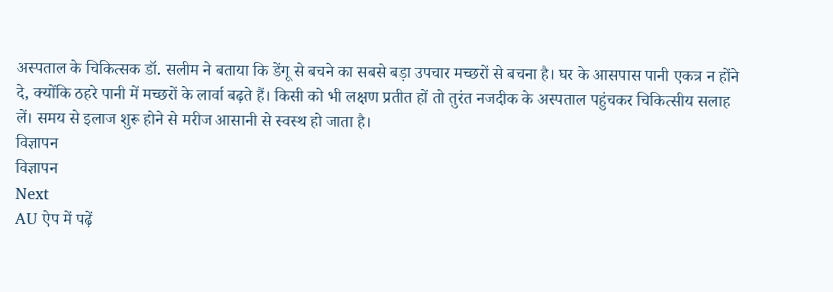अस्पताल के चिकित्सक डॉ. सलीम ने बताया कि डेंगू से बचने का सबसे बड़ा उपचार मच्छरों से बचना है। घर के आसपास पानी एकत्र न होंने दे, क्योंकि ठहरे पानी में मच्छरों के लार्वा बढ़ते हैं। किसी को भी लक्षण प्रतीत हों तो तुरंत नजदीक के अस्पताल पहुंचकर चिकित्सीय सलाह लें। समय से इलाज शुरू होने से मरीज आसानी से स्वस्थ हो जाता है।
विज्ञापन
विज्ञापन
Next
AU ऐप में पढ़ें